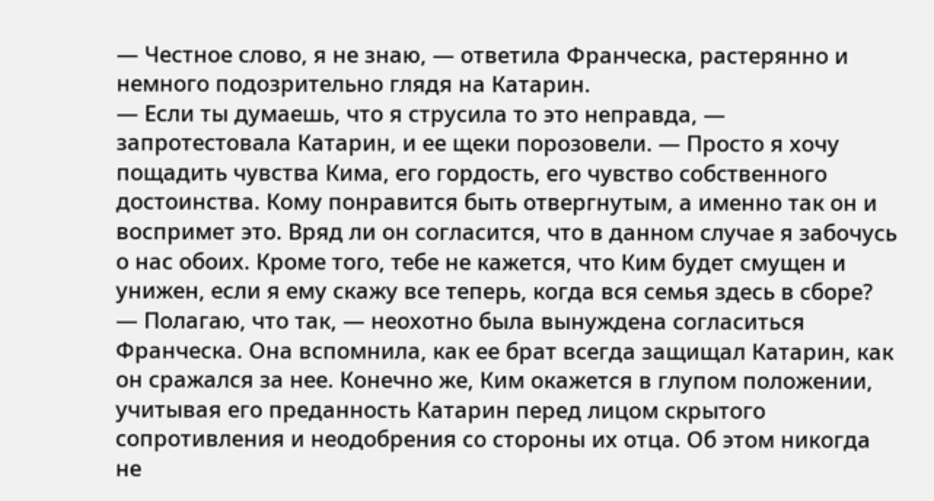— Честное слово, я не знаю, — ответила Франческа, растерянно и немного подозрительно глядя на Катарин.
— Если ты думаешь, что я струсила то это неправда, — запротестовала Катарин, и ее щеки порозовели. — Просто я хочу пощадить чувства Кима, его гордость, его чувство собственного достоинства. Кому понравится быть отвергнутым, а именно так он и воспримет это. Вряд ли он согласится, что в данном случае я забочусь о нас обоих. Кроме того, тебе не кажется, что Ким будет смущен и унижен, если я ему скажу все теперь, когда вся семья здесь в сборе?
— Полагаю, что так, — неохотно была вынуждена согласиться Франческа. Она вспомнила, как ее брат всегда защищал Катарин, как он сражался за нее. Конечно же, Ким окажется в глупом положении, учитывая его преданность Катарин перед лицом скрытого сопротивления и неодобрения со стороны их отца. Об этом никогда не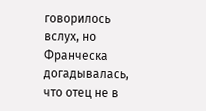говорилось вслух, но Франческа догадывалась, что отец не в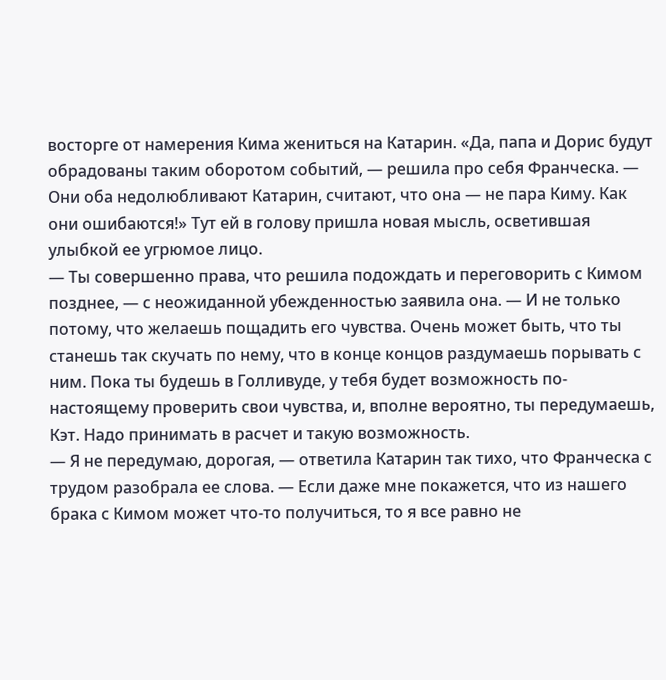восторге от намерения Кима жениться на Катарин. «Да, папа и Дорис будут обрадованы таким оборотом событий, — решила про себя Франческа. — Они оба недолюбливают Катарин, считают, что она — не пара Киму. Как они ошибаются!» Тут ей в голову пришла новая мысль, осветившая улыбкой ее угрюмое лицо.
— Ты совершенно права, что решила подождать и переговорить с Кимом позднее, — с неожиданной убежденностью заявила она. — И не только потому, что желаешь пощадить его чувства. Очень может быть, что ты станешь так скучать по нему, что в конце концов раздумаешь порывать с ним. Пока ты будешь в Голливуде, у тебя будет возможность по-настоящему проверить свои чувства, и, вполне вероятно, ты передумаешь, Кэт. Надо принимать в расчет и такую возможность.
— Я не передумаю, дорогая, — ответила Катарин так тихо, что Франческа с трудом разобрала ее слова. — Если даже мне покажется, что из нашего брака с Кимом может что-то получиться, то я все равно не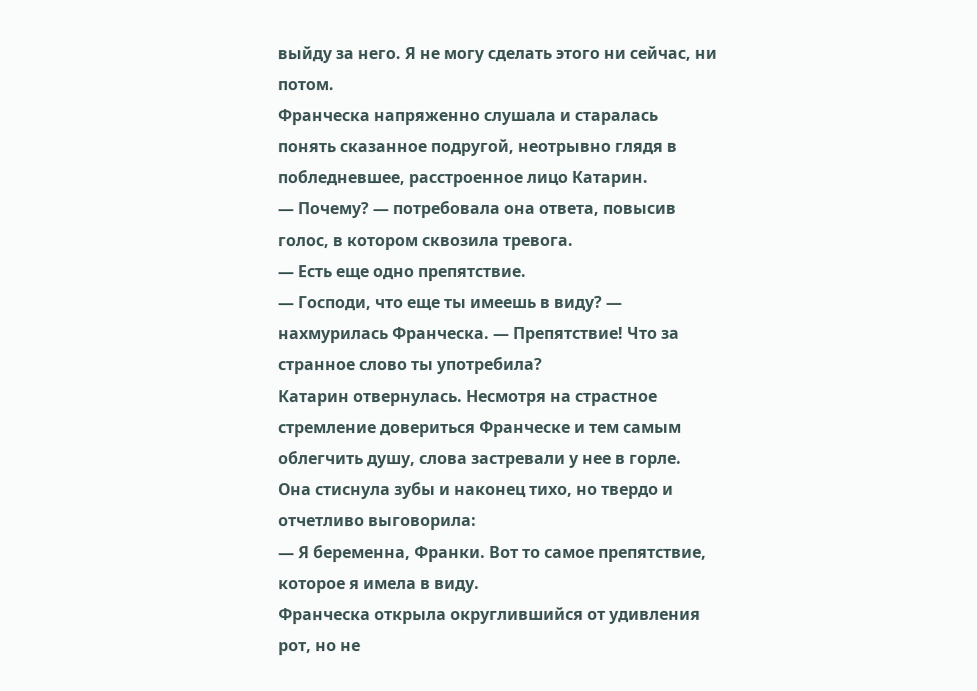выйду за него. Я не могу сделать этого ни сейчас, ни потом.
Франческа напряженно слушала и старалась понять сказанное подругой, неотрывно глядя в побледневшее, расстроенное лицо Катарин.
— Почему? — потребовала она ответа, повысив голос, в котором сквозила тревога.
— Есть еще одно препятствие.
— Господи, что еще ты имеешь в виду? — нахмурилась Франческа. — Препятствие! Что за странное слово ты употребила?
Катарин отвернулась. Несмотря на страстное стремление довериться Франческе и тем самым облегчить душу, слова застревали у нее в горле. Она стиснула зубы и наконец тихо, но твердо и отчетливо выговорила:
— Я беременна, Франки. Вот то самое препятствие, которое я имела в виду.
Франческа открыла округлившийся от удивления рот, но не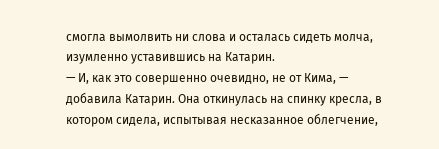смогла вымолвить ни слова и осталась сидеть молча, изумленно уставившись на Катарин.
— И, как это совершенно очевидно, не от Кима, — добавила Катарин. Она откинулась на спинку кресла, в котором сидела, испытывая несказанное облегчение,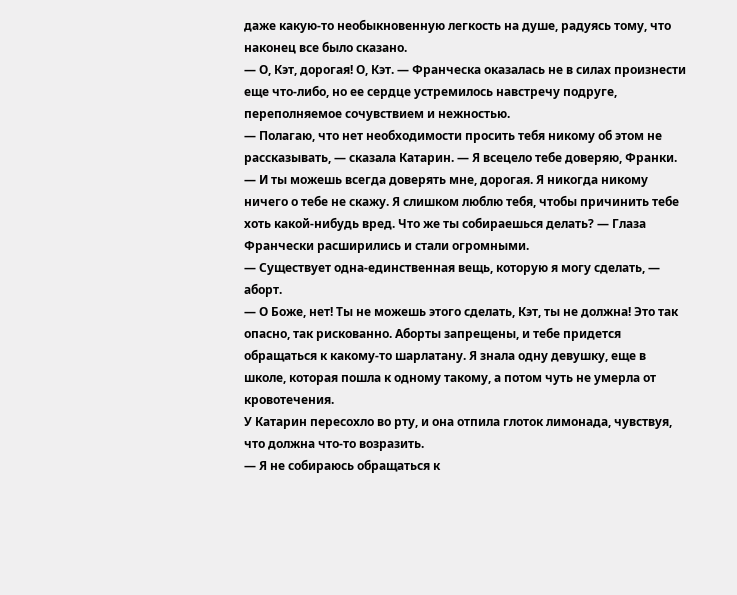даже какую-то необыкновенную легкость на душе, радуясь тому, что наконец все было сказано.
— О, Кэт, дорогая! О, Кэт. — Франческа оказалась не в силах произнести еще что-либо, но ее сердце устремилось навстречу подруге, переполняемое сочувствием и нежностью.
— Полагаю, что нет необходимости просить тебя никому об этом не рассказывать, — сказала Катарин. — Я всецело тебе доверяю, Франки.
— И ты можешь всегда доверять мне, дорогая. Я никогда никому ничего о тебе не скажу. Я слишком люблю тебя, чтобы причинить тебе хоть какой-нибудь вред. Что же ты собираешься делать? — Глаза Франчески расширились и стали огромными.
— Существует одна-единственная вещь, которую я могу сделать, — аборт.
— О Боже, нет! Ты не можешь этого сделать, Кэт, ты не должна! Это так опасно, так рискованно. Аборты запрещены, и тебе придется обращаться к какому-то шарлатану. Я знала одну девушку, еще в школе, которая пошла к одному такому, а потом чуть не умерла от кровотечения.
У Катарин пересохло во рту, и она отпила глоток лимонада, чувствуя, что должна что-то возразить.
— Я не собираюсь обращаться к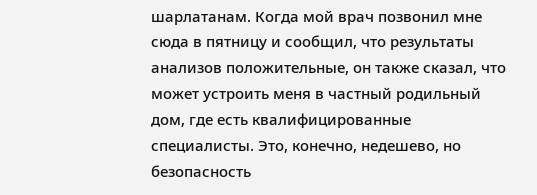шарлатанам. Когда мой врач позвонил мне сюда в пятницу и сообщил, что результаты анализов положительные, он также сказал, что может устроить меня в частный родильный дом, где есть квалифицированные специалисты. Это, конечно, недешево, но безопасность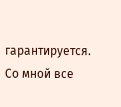гарантируется. Со мной все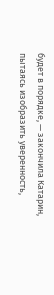будет в порядке, — закончила Катарин, пытаясь изобразить уверенность,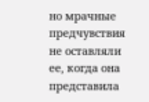но мрачные предчувствия не оставляли ее, когда она представила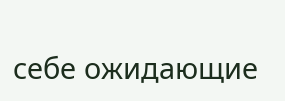себе ожидающие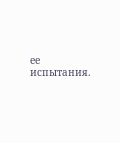ее испытания.